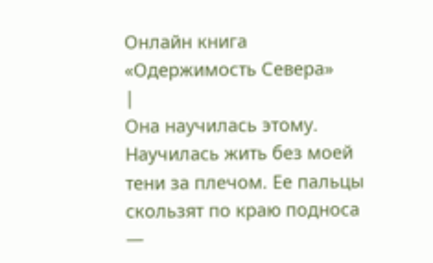Онлайн книга «Одержимость Севера»
|
Она научилась этому. Научилась жить без моей тени за плечом. Ее пальцы скользят по краю подноса —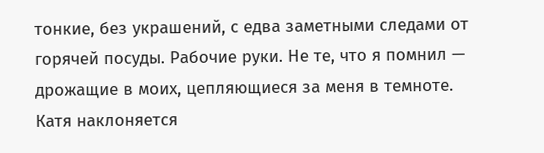тонкие, без украшений, с едва заметными следами от горячей посуды. Рабочие руки. Не те, что я помнил — дрожащие в моих, цепляющиеся за меня в темноте. Катя наклоняется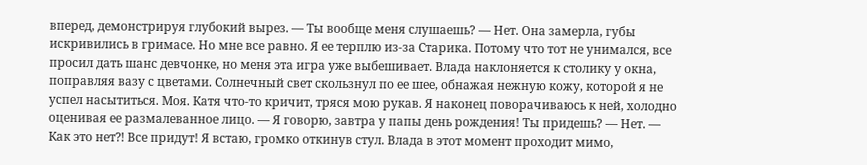вперед, демонстрируя глубокий вырез. — Ты вообще меня слушаешь? — Нет. Она замерла, губы искривились в гримасе. Но мне все равно. Я ее терплю из-за Старика. Потому что тот не унимался, все просил дать шанс девчонке, но меня эта игра уже выбешивает. Влада наклоняется к столику у окна, поправляя вазу с цветами. Солнечный свет скользнул по ее шее, обнажая нежную кожу, которой я не успел насытиться. Моя. Катя что-то кричит, тряся мою рукав. Я наконец поворачиваюсь к ней, холодно оценивая ее размалеванное лицо. — Я говорю, завтра у папы день рождения! Ты придешь? — Нет. — Как это нет⁈ Все придут! Я встаю, громко откинув стул. Влада в этот момент проходит мимо,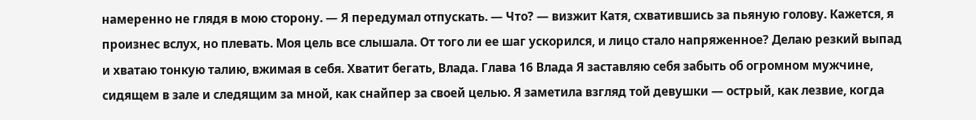намеренно не глядя в мою сторону. — Я передумал отпускать. — Что? — визжит Катя, схватившись за пьяную голову. Кажется, я произнес вслух, но плевать. Моя цель все слышала. От того ли ее шаг ускорился, и лицо стало напряженное? Делаю резкий выпад и хватаю тонкую талию, вжимая в себя. Хватит бегать, Влада. Глава 16 Влада Я заставляю себя забыть об огромном мужчине, сидящем в зале и следящим за мной, как снайпер за своей целью. Я заметила взгляд той девушки — острый, как лезвие, когда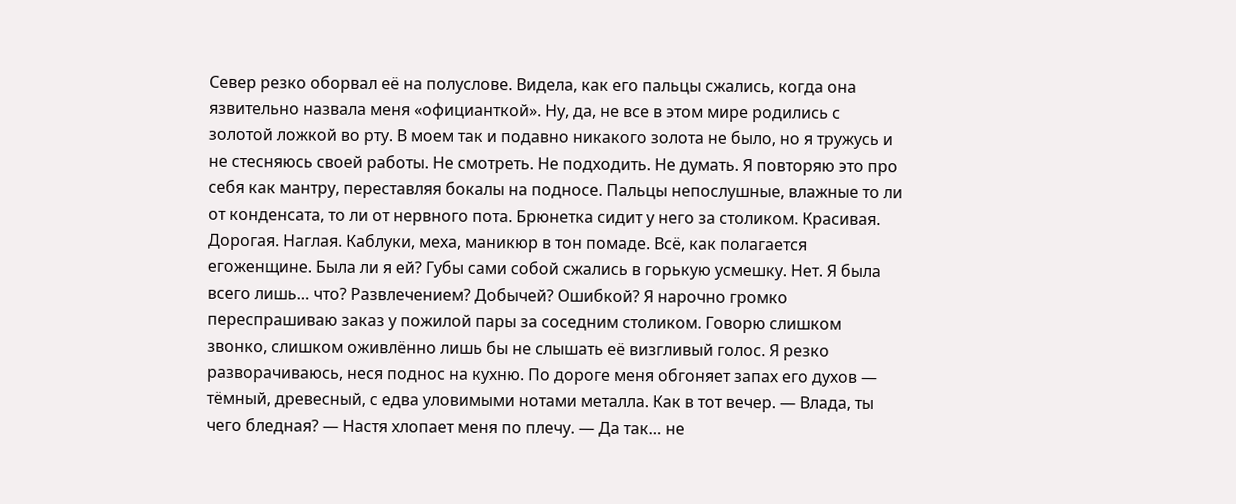Север резко оборвал её на полуслове. Видела, как его пальцы сжались, когда она язвительно назвала меня «официанткой». Ну, да, не все в этом мире родились с золотой ложкой во рту. В моем так и подавно никакого золота не было, но я тружусь и не стесняюсь своей работы. Не смотреть. Не подходить. Не думать. Я повторяю это про себя как мантру, переставляя бокалы на подносе. Пальцы непослушные, влажные то ли от конденсата, то ли от нервного пота. Брюнетка сидит у него за столиком. Красивая. Дорогая. Наглая. Каблуки, меха, маникюр в тон помаде. Всё, как полагается егоженщине. Была ли я ей? Губы сами собой сжались в горькую усмешку. Нет. Я была всего лишь… что? Развлечением? Добычей? Ошибкой? Я нарочно громко переспрашиваю заказ у пожилой пары за соседним столиком. Говорю слишком звонко, слишком оживлённо лишь бы не слышать её визгливый голос. Я резко разворачиваюсь, неся поднос на кухню. По дороге меня обгоняет запах его духов — тёмный, древесный, с едва уловимыми нотами металла. Как в тот вечер. — Влада, ты чего бледная? — Настя хлопает меня по плечу. — Да так… не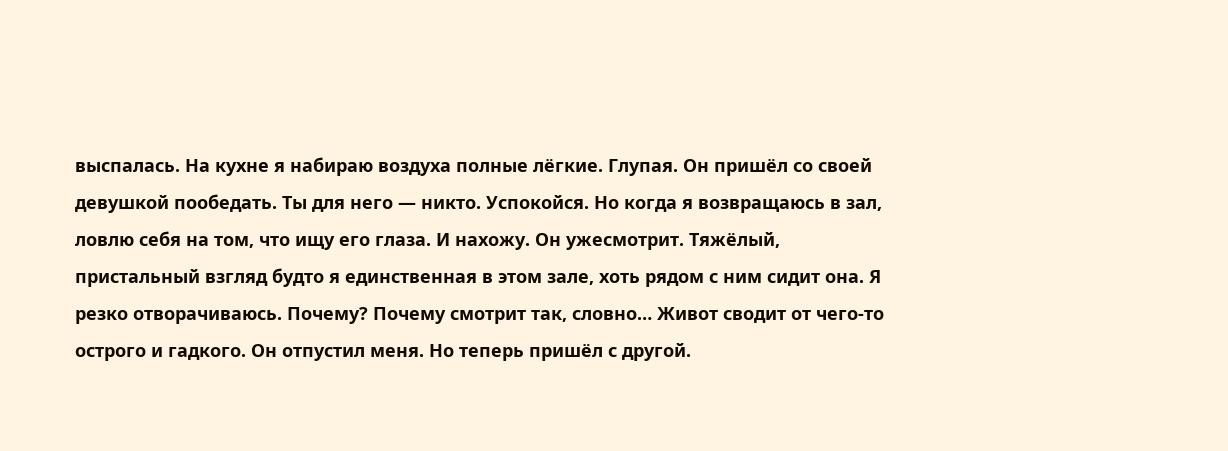выспалась. На кухне я набираю воздуха полные лёгкие. Глупая. Он пришёл со своей девушкой пообедать. Ты для него — никто. Успокойся. Но когда я возвращаюсь в зал, ловлю себя на том, что ищу его глаза. И нахожу. Он ужесмотрит. Тяжёлый, пристальный взгляд будто я единственная в этом зале, хоть рядом с ним сидит она. Я резко отворачиваюсь. Почему? Почему смотрит так, словно… Живот сводит от чего-то острого и гадкого. Он отпустил меня. Но теперь пришёл с другой.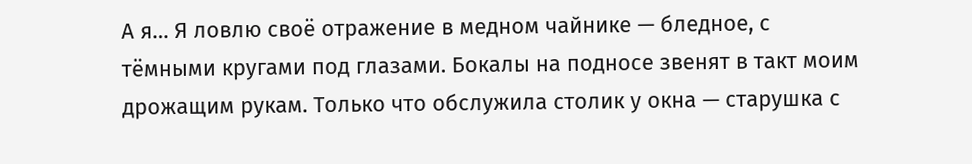А я… Я ловлю своё отражение в медном чайнике — бледное, с тёмными кругами под глазами. Бокалы на подносе звенят в такт моим дрожащим рукам. Только что обслужила столик у окна — старушка с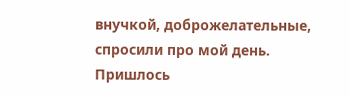внучкой, доброжелательные, спросили про мой день. Пришлось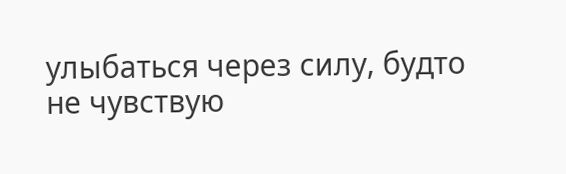улыбаться через силу, будто не чувствую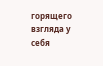горящего взгляда у себя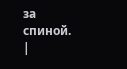за спиной. |